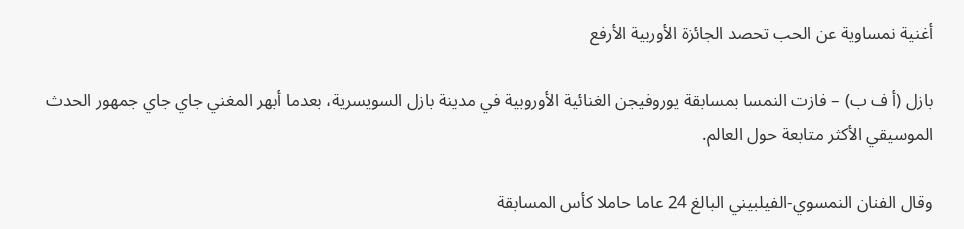أغنية نمساوية عن الحب تحصد الجائزة الأوربية الأرفع

بازل (أ ف ب) – فازت النمسا بمسابقة يوروفيجن الغنائية الأوروبية في مدينة بازل السويسرية، بعدما أبهر المغني جاي جاي جمهور الحدث الموسيقي الأكثر متابعة حول العالم.

وقال الفنان النمسوي-الفيلبيني البالغ 24 عاما حاملا كأس المسابقة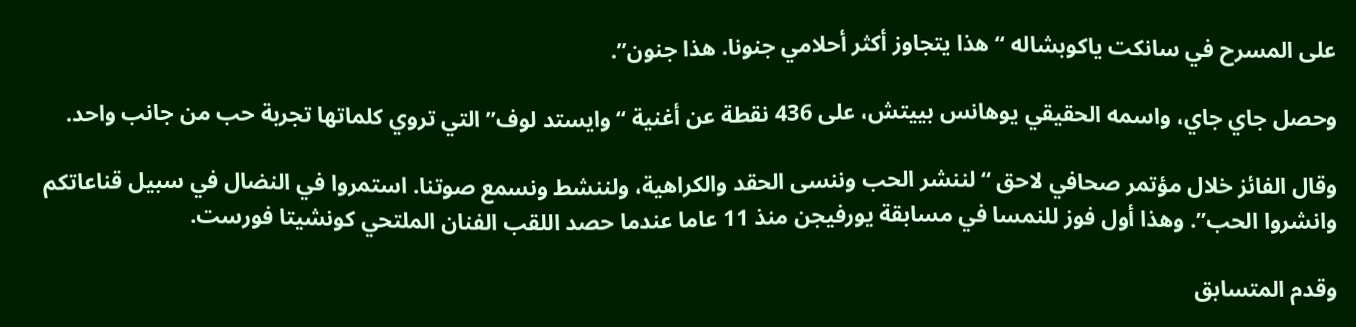على المسرح في سانكت ياكوبشاله “هذا يتجاوز أكثر أحلامي جنونا. هذا جنون”.

وحصل جاي جاي، واسمه الحقيقي يوهانس بييتش، على 436 نقطة عن أغنية “وايستد لوف” التي تروي كلماتها تجربة حب من جانب واحد.

وقال الفائز خلال مؤتمر صحافي لاحق “لننشر الحب وننسى الحقد والكراهية، ولننشط ونسمع صوتنا. استمروا في النضال في سبيل قناعاتكم وانشروا الحب”. وهذا أول فوز للنمسا في مسابقة يورفيجن منذ 11 عاما عندما حصد اللقب الفنان الملتحي كونشيتا فورست.

وقدم المتسابق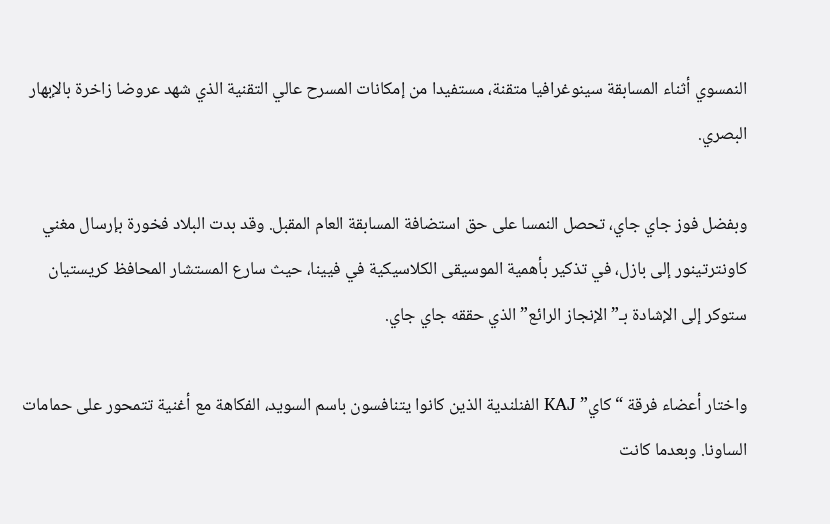النمسوي أثناء المسابقة سينوغرافيا متقنة، مستفيدا من إمكانات المسرح عالي التقنية الذي شهد عروضا زاخرة بالإبهار البصري.

وبفضل فوز جاي جاي، تحصل النمسا على حق استضافة المسابقة العام المقبل. وقد بدت البلاد فخورة بإرسال مغني كاونترتينور إلى بازل، في تذكير بأهمية الموسيقى الكلاسيكية في فيينا، حيث سارع المستشار المحافظ كريستيان ستوكر إلى الإشادة بـ”الإنجاز الرائع” الذي حققه جاي جاي.

واختار أعضاء فرقة “كاي” KAJ الفنلندية الذين كانوا يتنافسون باسم السويد، الفكاهة مع أغنية تتمحور على حمامات الساونا. وبعدما كانت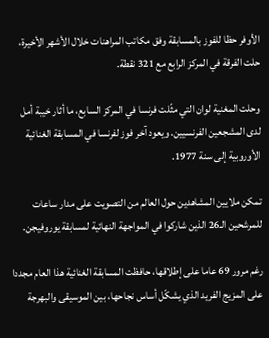الأوفر حظا للفوز بالمسابقة وفق مكاتب المراهنات خلال الأشهر الأخيرة، حلت الفرقة في المركز الرابع مع 321 نقطة.

وحلت المغنية لوان التي مثّلت فرنسا في المركز السابع، ما أثار خيبة أمل لدى المشجعين الفرنسيين. ويعود آخر فوز لفرنسا في المسابقة الغنائية الأوروبية إلى سنة 1977.

تمكن ملايين المشاهدين حول العالم من التصويت على مدار ساعات للمرشحين الـ26 الذين شاركوا في المواجهة النهائية لمسابقة يوروفيجن.

رغم مرور 69 عاما على إطلاقها، حافظت المسابقة الغنائية هذا العام مجددا على المزيج الفريد الذي يشكّل أساس نجاحها، بين الموسيقى والبهرجة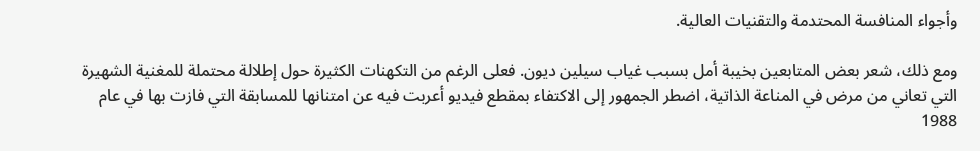وأجواء المنافسة المحتدمة والتقنيات العالية.

ومع ذلك، شعر بعض المتابعين بخيبة أمل بسبب غياب سيلين ديون. فعلى الرغم من التكهنات الكثيرة حول إطلالة محتملة للمغنية الشهيرة التي تعاني من مرض في المناعة الذاتية، اضطر الجمهور إلى الاكتفاء بمقطع فيديو أعربت فيه عن امتنانها للمسابقة التي فازت بها في عام 1988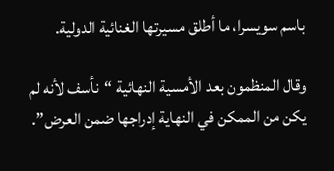باسم سويسرا، ما أطلق مسيرتها الغنائية الدولية.

وقال المنظمون بعد الأمسية النهائية “نأسف لأنه لم يكن من الممكن في النهاية إدراجها ضمن العرض”.